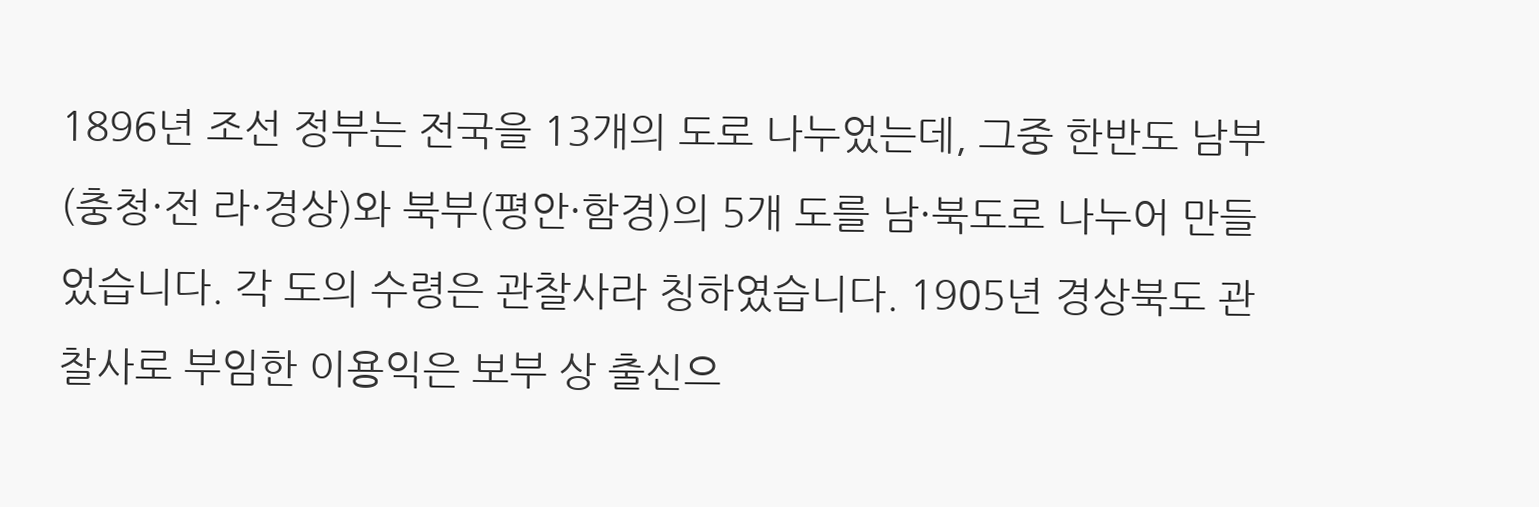1896년 조선 정부는 전국을 13개의 도로 나누었는데, 그중 한반도 남부(충청·전 라·경상)와 북부(평안·함경)의 5개 도를 남·북도로 나누어 만들었습니다. 각 도의 수령은 관찰사라 칭하였습니다. 1905년 경상북도 관찰사로 부임한 이용익은 보부 상 출신으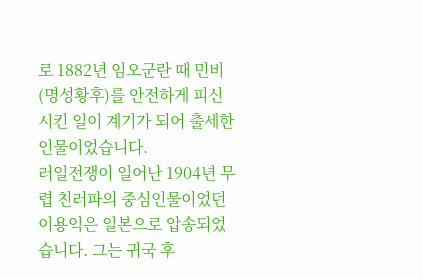로 1882년 임오군란 때 민비(명성황후)를 안전하게 피신시킨 일이 계기가 되어 출세한 인물이었습니다.
러일전쟁이 일어난 1904년 무렵 친러파의 중심인물이었던 이용익은 일본으로 압송되었습니다. 그는 귀국 후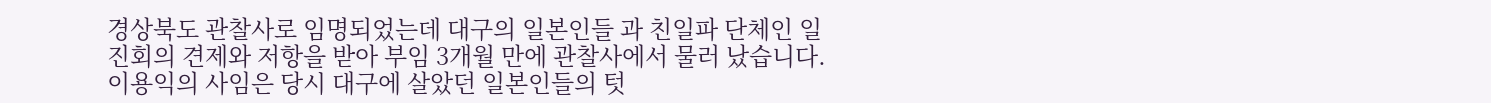경상북도 관찰사로 임명되었는데 대구의 일본인들 과 친일파 단체인 일진회의 견제와 저항을 받아 부임 3개월 만에 관찰사에서 물러 났습니다. 이용익의 사임은 당시 대구에 살았던 일본인들의 텃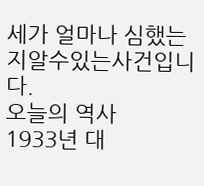세가 얼마나 심했는 지알수있는사건입니다.
오늘의 역사
1933년 대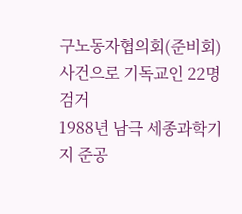구노동자협의회(준비회) 사건으로 기독교인 22명 검거
1988년 남극 세종과학기지 준공